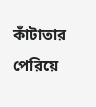কাঁটাতার পেরিয়ে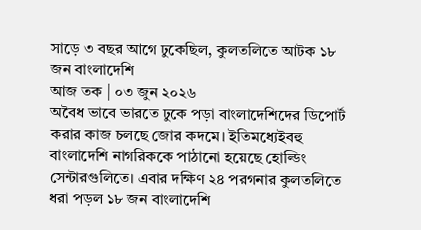সাড়ে ৩ বছর আগে ঢুকেছিল, কুলতলিতে আটক ১৮ জন বাংলাদেশি
আজ তক | ০৩ জুন ২০২৬
অবৈধ ভাবে ভারতে ঢুকে পড়া বাংলাদেশিদের ডিপোর্ট করার কাজ চলছে জোর কদমে। ইতিমধ্যেইবহু বাংলাদেশি নাগরিককে পাঠানো হয়েছে হোল্ডিং সেন্টারগুলিতে। এবার দক্ষিণ ২৪ পরগনার কুলতলিতে ধরা পড়ল ১৮ জন বাংলাদেশি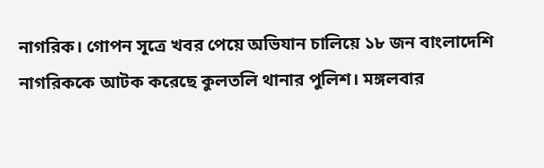নাগরিক। গোপন সূত্রে খবর পেয়ে অভিযান চালিয়ে ১৮ জন বাংলাদেশি নাগরিককে আটক করেছে কুলতলি থানার পুলিশ। মঙ্গলবার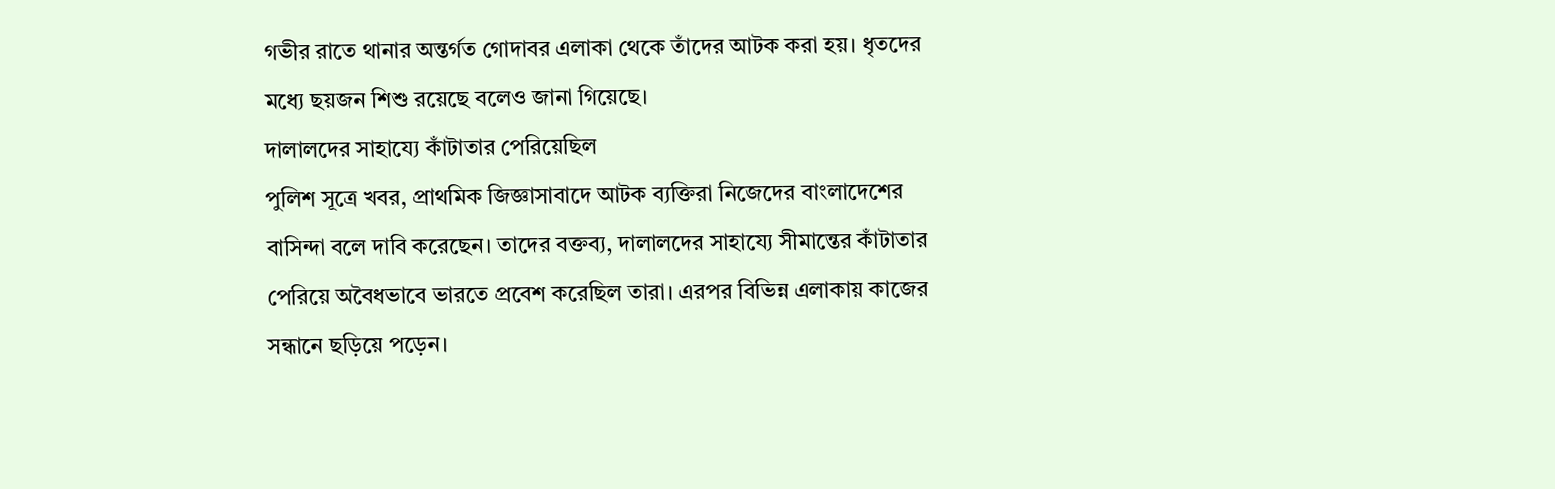গভীর রাতে থানার অন্তর্গত গোদাবর এলাকা থেকে তাঁদের আটক করা হয়। ধৃতদের মধ্যে ছয়জন শিশু রয়েছে বলেও জানা গিয়েছে।
দালালদের সাহায্যে কাঁটাতার পেরিয়েছিল
পুলিশ সূত্রে খবর, প্রাথমিক জিজ্ঞাসাবাদে আটক ব্যক্তিরা নিজেদের বাংলাদেশের বাসিন্দা বলে দাবি করেছেন। তাদের বক্তব্য, দালালদের সাহায্যে সীমান্তের কাঁটাতার পেরিয়ে অবৈধভাবে ভারতে প্রবেশ করেছিল তারা। এরপর বিভিন্ন এলাকায় কাজের সন্ধানে ছড়িয়ে পড়েন।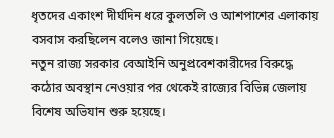ধৃতদের একাংশ দীর্ঘদিন ধরে কুলতলি ও আশপাশের এলাকায় বসবাস করছিলেন বলেও জানা গিয়েছে।
নতুন রাজ্য সরকার বেআইনি অনুপ্রবেশকারীদের বিরুদ্ধে কঠোর অবস্থান নেওয়ার পর থেকেই রাজ্যের বিভিন্ন জেলায় বিশেষ অভিযান শুরু হয়েছে।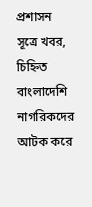প্রশাসন সূত্রে খবর, চিহ্নিত বাংলাদেশি নাগরিকদের আটক করে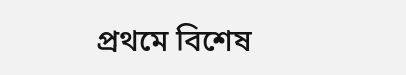প্রথমে বিশেষ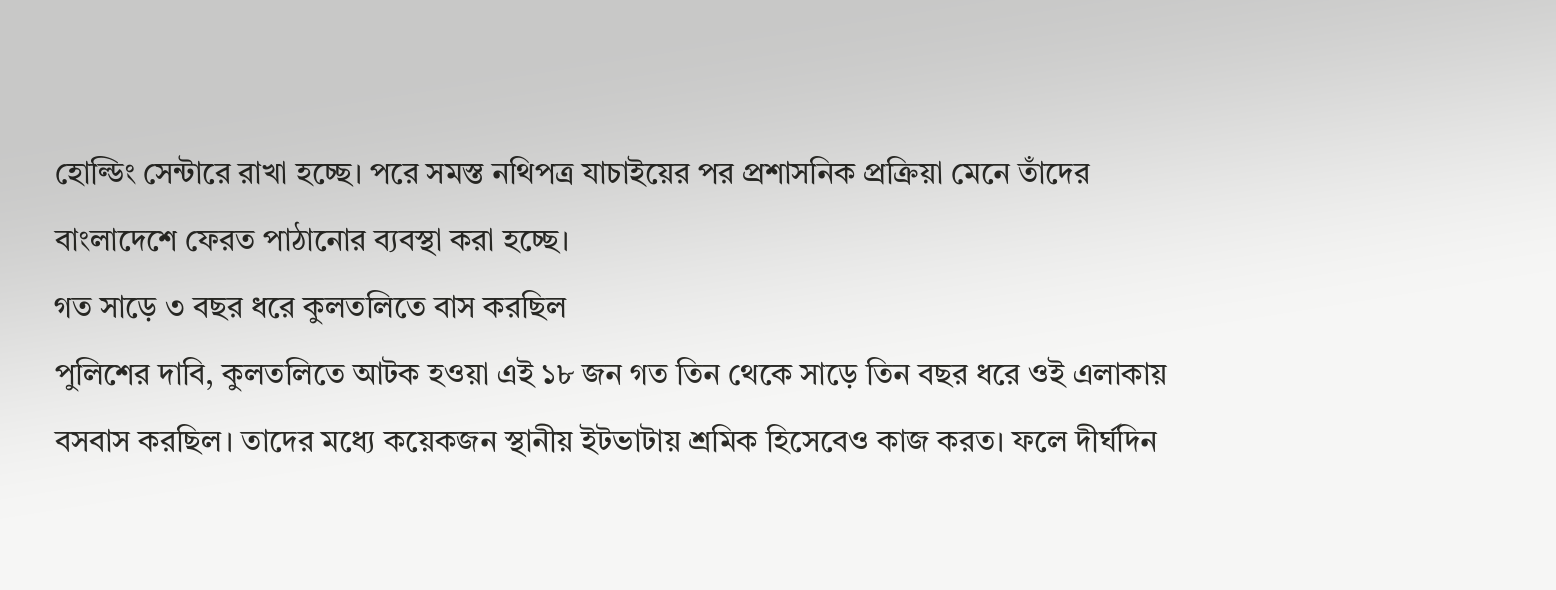হোল্ডিং সেন্টারে রাখা হচ্ছে। পরে সমস্ত নথিপত্র যাচাইয়ের পর প্রশাসনিক প্রক্রিয়া মেনে তাঁদের বাংলাদেশে ফেরত পাঠানোর ব্যবস্থা করা হচ্ছে।
গত সাড়ে ৩ বছর ধরে কুলতলিতে বাস করছিল
পুলিশের দাবি, কুলতলিতে আটক হওয়া এই ১৮ জন গত তিন থেকে সাড়ে তিন বছর ধরে ওই এলাকায় বসবাস করছিল। তাদের মধ্যে কয়েকজন স্থানীয় ইটভাটায় শ্রমিক হিসেবেও কাজ করত। ফলে দীর্ঘদিন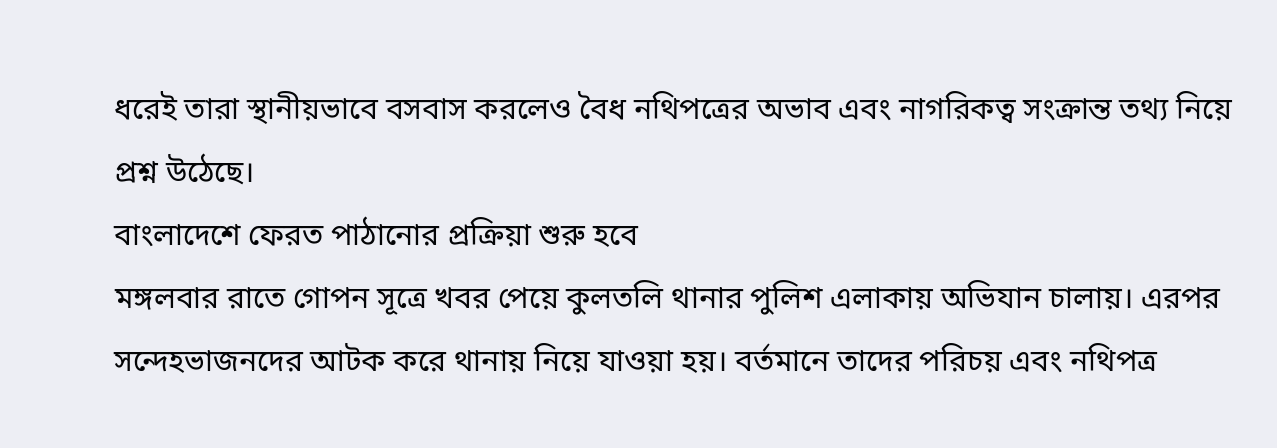ধরেই তারা স্থানীয়ভাবে বসবাস করলেও বৈধ নথিপত্রের অভাব এবং নাগরিকত্ব সংক্রান্ত তথ্য নিয়ে প্রশ্ন উঠেছে।
বাংলাদেশে ফেরত পাঠানোর প্রক্রিয়া শুরু হবে
মঙ্গলবার রাতে গোপন সূত্রে খবর পেয়ে কুলতলি থানার পুলিশ এলাকায় অভিযান চালায়। এরপর সন্দেহভাজনদের আটক করে থানায় নিয়ে যাওয়া হয়। বর্তমানে তাদের পরিচয় এবং নথিপত্র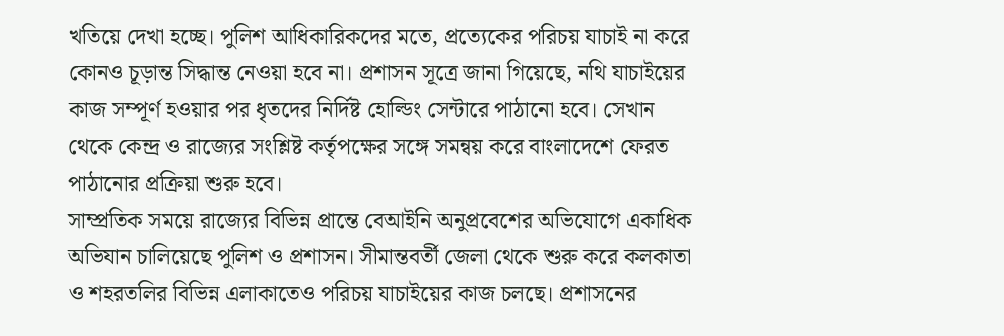খতিয়ে দেখা হচ্ছে। পুলিশ আধিকারিকদের মতে, প্রত্যেকের পরিচয় যাচাই না করে কোনও চূড়ান্ত সিদ্ধান্ত নেওয়া হবে না। প্রশাসন সূত্রে জানা গিয়েছে, নথি যাচাইয়ের কাজ সম্পূর্ণ হওয়ার পর ধৃতদের নির্দিষ্ট হোল্ডিং সেন্টারে পাঠানো হবে। সেখান থেকে কেন্দ্র ও রাজ্যের সংশ্লিষ্ট কর্তৃপক্ষের সঙ্গে সমন্বয় করে বাংলাদেশে ফেরত পাঠানোর প্রক্রিয়া শুরু হবে।
সাম্প্রতিক সময়ে রাজ্যের বিভিন্ন প্রান্তে বেআইনি অনুপ্রবেশের অভিযোগে একাধিক অভিযান চালিয়েছে পুলিশ ও প্রশাসন। সীমান্তবর্তী জেলা থেকে শুরু করে কলকাতা ও শহরতলির বিভিন্ন এলাকাতেও পরিচয় যাচাইয়ের কাজ চলছে। প্রশাসনের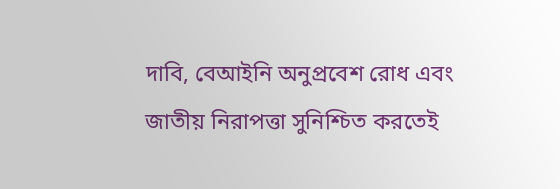দাবি, বেআইনি অনুপ্রবেশ রোধ এবং জাতীয় নিরাপত্তা সুনিশ্চিত করতেই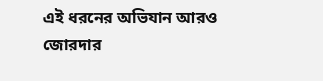এই ধরনের অভিযান আরও জোরদার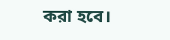করা হবে।